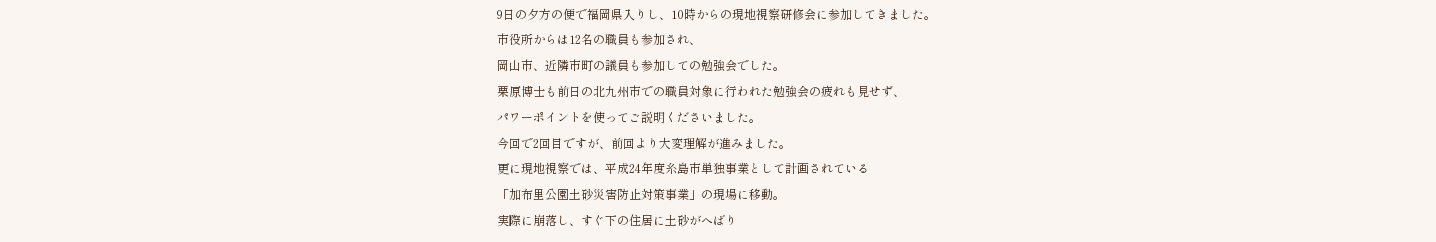9日の夕方の便で福岡県入りし、10時からの現地視察研修会に参加してきました。
市役所からは12名の職員も参加され、
岡山市、近隣市町の議員も参加しての勉強会でした。
栗原博士も前日の北九州市での職員対象に行われた勉強会の疲れも見せず、
パワーポイントを使ってご説明くださいました。
今回で2回目ですが、前回より大変理解が進みました。
更に現地視察では、平成24年度糸島市単独事業として計画されている
「加布里公園土砂災害防止対策事業」の現場に移動。
実際に崩落し、すぐ下の住居に土砂がへばり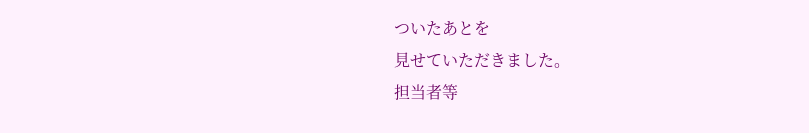ついたあとを
見せていただきました。
担当者等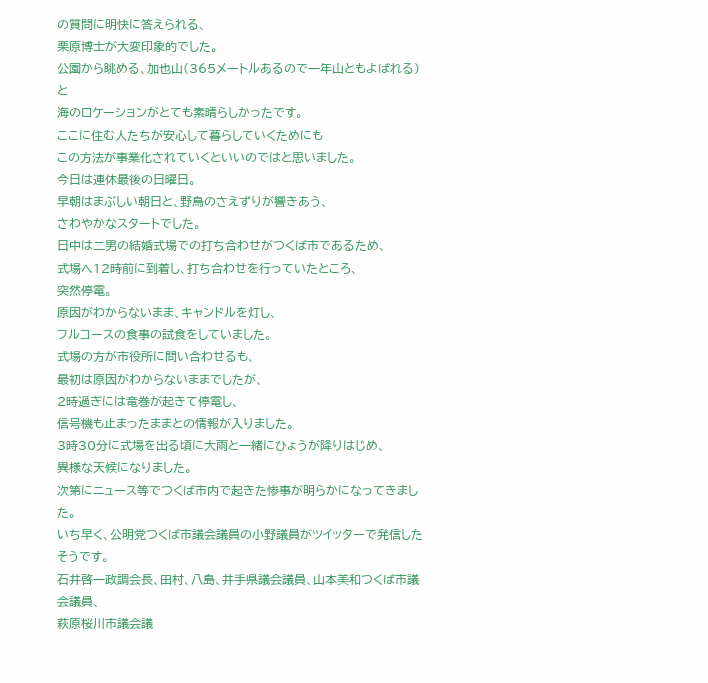の質問に明快に答えられる、
栗原博士が大変印象的でした。
公園から眺める、加也山(365メートルあるので一年山ともよばれる)と
海のロケーションがとても素晴らしかったです。
ここに住む人たちが安心して暮らしていくためにも
この方法が事業化されていくといいのではと思いました。
今日は連休最後の日曜日。
早朝はまぶしい朝日と、野鳥のさえずりが響きあう、
さわやかなスタートでした。
日中は二男の結婚式場での打ち合わせがつくば市であるため、
式場へ12時前に到着し、打ち合わせを行っていたところ、
突然停電。
原因がわからないまま、キャンドルを灯し、
フルコースの食事の試食をしていました。
式場の方が市役所に問い合わせるも、
最初は原因がわからないままでしたが、
2時過ぎには竜巻が起きて停電し、
信号機も止まったままとの情報が入りました。
3時30分に式場を出る頃に大雨と一緒にひょうが降りはじめ、
異様な天候になりました。
次第にニュース等でつくば市内で起きた惨事が明らかになってきました。
いち早く、公明党つくば市議会議員の小野議員がツイッターで発信したそうです。
石井啓一政調会長、田村、八島、井手県議会議員、山本美和つくば市議会議員、
萩原桜川市議会議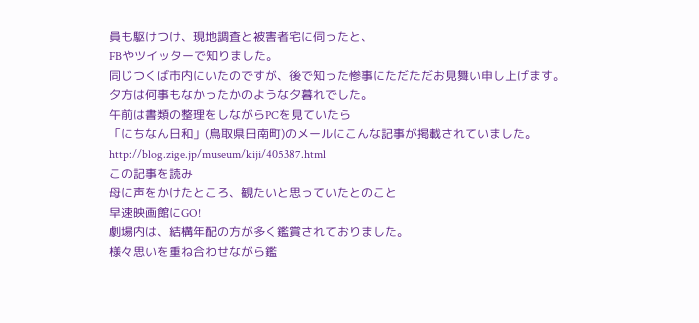員も駆けつけ、現地調査と被害者宅に伺ったと、
FBやツイッターで知りました。
同じつくば市内にいたのですが、後で知った惨事にただただお見舞い申し上げます。
夕方は何事もなかったかのような夕暮れでした。
午前は書類の整理をしながらPCを見ていたら
「にちなん日和」(鳥取県日南町)のメールにこんな記事が掲載されていました。
http://blog.zige.jp/museum/kiji/405387.html
この記事を読み
母に声をかけたところ、観たいと思っていたとのこと
早速映画館にGO!
劇場内は、結構年配の方が多く鑑賞されておりました。
様々思いを重ね合わせながら鑑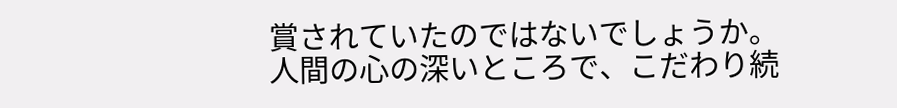賞されていたのではないでしょうか。
人間の心の深いところで、こだわり続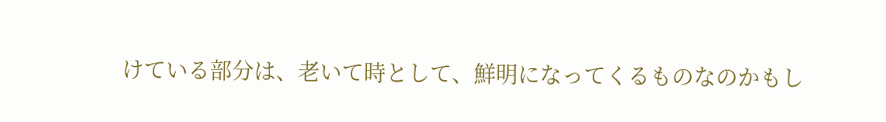けている部分は、老いて時として、鮮明になってくるものなのかもし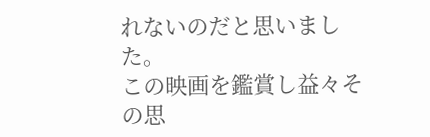れないのだと思いました。
この映画を鑑賞し益々その思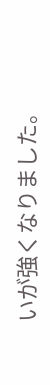いが強くなりました。